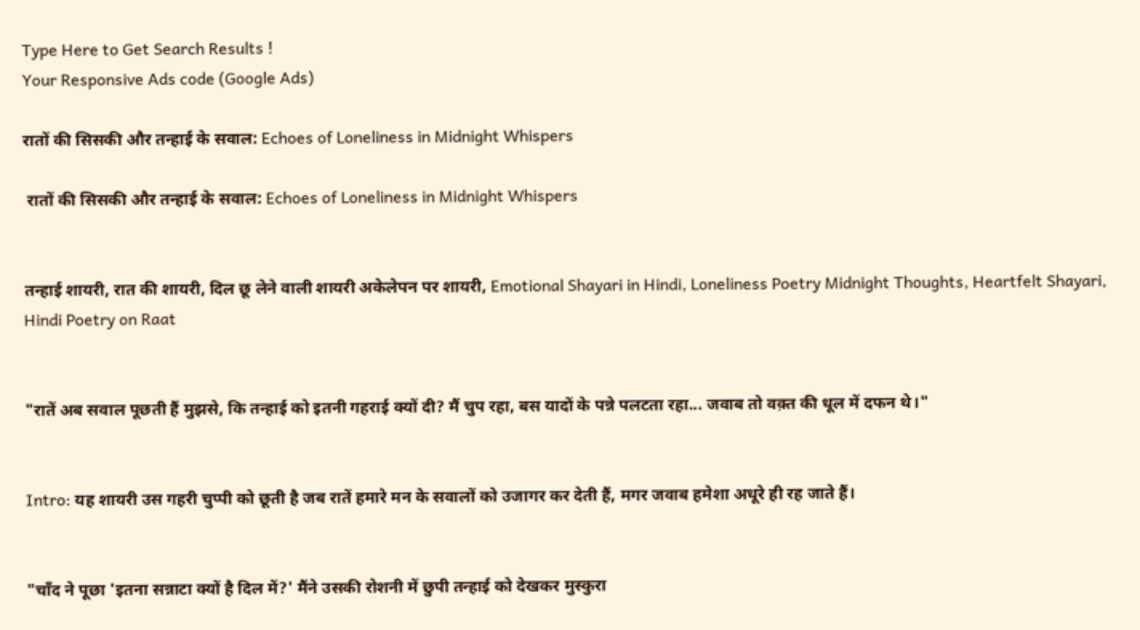Type Here to Get Search Results !
Your Responsive Ads code (Google Ads)

रातों की सिसकी और तन्हाई के सवाल: Echoes of Loneliness in Midnight Whispers

 रातों की सिसकी और तन्हाई के सवाल: Echoes of Loneliness in Midnight Whispers


तन्हाई शायरी, रात की शायरी, दिल छू लेने वाली शायरी अकेलेपन पर शायरी, Emotional Shayari in Hindi, Loneliness Poetry Midnight Thoughts, Heartfelt Shayari, Hindi Poetry on Raat


"रातें अब सवाल पूछती हैं मुझसे, कि तन्हाई को इतनी गहराई क्यों दी? मैं चुप रहा, बस यादों के पन्ने पलटता रहा... जवाब तो वक़्त की धूल में दफन थे।"


Intro: यह शायरी उस गहरी चुप्पी को छूती है जब रातें हमारे मन के सवालों को उजागर कर देती हैं, मगर जवाब हमेशा अधूरे ही रह जाते हैं।


"चाँद ने पूछा 'इतना सन्नाटा क्यों है दिल में?' मैंने उसकी रोशनी में छुपी तन्हाई को देखकर मुस्कुरा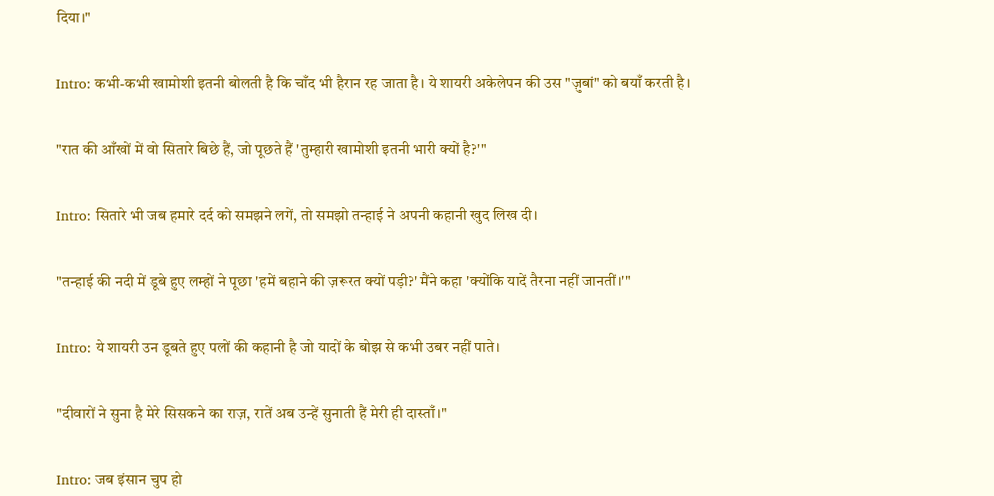दिया।"


Intro: कभी-कभी खामोशी इतनी बोलती है कि चाँद भी हैरान रह जाता है। ये शायरी अकेलेपन की उस "ज़ुबां" को बयाँ करती है।


"रात की आँखों में वो सितारे बिछे हैं, जो पूछते हैं 'तुम्हारी खामोशी इतनी भारी क्यों है?'"


Intro: सितारे भी जब हमारे दर्द को समझने लगें, तो समझो तन्हाई ने अपनी कहानी खुद लिख दी।


"तन्हाई की नदी में डूबे हुए लम्हों ने पूछा 'हमें बहाने की ज़रूरत क्यों पड़ी?' मैंने कहा 'क्योंकि यादें तैरना नहीं जानतीं।'"


Intro: ये शायरी उन डूबते हुए पलों की कहानी है जो यादों के बोझ से कभी उबर नहीं पाते।


"दीवारों ने सुना है मेरे सिसकने का राज़, रातें अब उन्हें सुनाती हैं मेरी ही दास्ताँ।"


Intro: जब इंसान चुप हो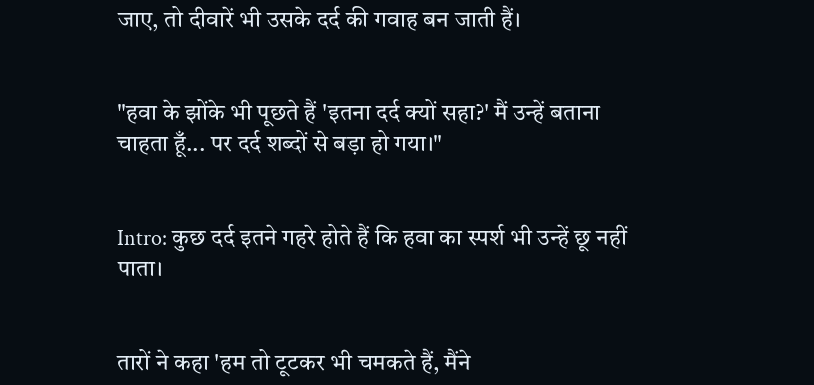जाए, तो दीवारें भी उसके दर्द की गवाह बन जाती हैं।


"हवा के झोंके भी पूछते हैं 'इतना दर्द क्यों सहा?' मैं उन्हें बताना चाहता हूँ... पर दर्द शब्दों से बड़ा हो गया।"


Intro: कुछ दर्द इतने गहरे होते हैं कि हवा का स्पर्श भी उन्हें छू नहीं पाता।


तारों ने कहा 'हम तो टूटकर भी चमकते हैं, मैंने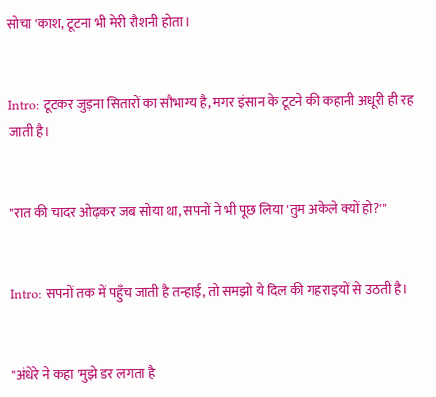सोचा 'काश, टूटना भी मेरी रौशनी होता।


Intro: टूटकर जुड़ना सितारों का सौभाग्य है, मगर इंसान के टूटने की कहानी अधूरी ही रह जाती है।


"रात की चादर ओढ़कर जब सोया था, सपनों ने भी पूछ लिया 'तुम अकेले क्यों हो?'"


Intro: सपनों तक में पहुँच जाती है तन्हाई, तो समझो ये दिल की गहराइयों से उठती है।


"अंधेरे ने कहा 'मुझे डर लगता है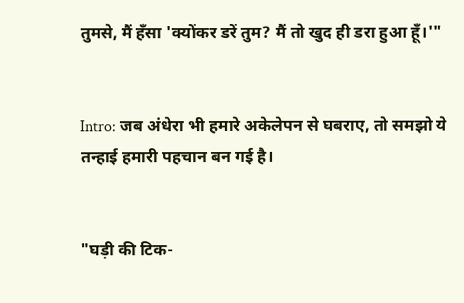तुमसे, मैं हँसा 'क्योंकर डरें तुम? मैं तो खुद ही डरा हुआ हूँ।'"


Intro: जब अंधेरा भी हमारे अकेलेपन से घबराए, तो समझो ये तन्हाई हमारी पहचान बन गई है।


"घड़ी की टिक-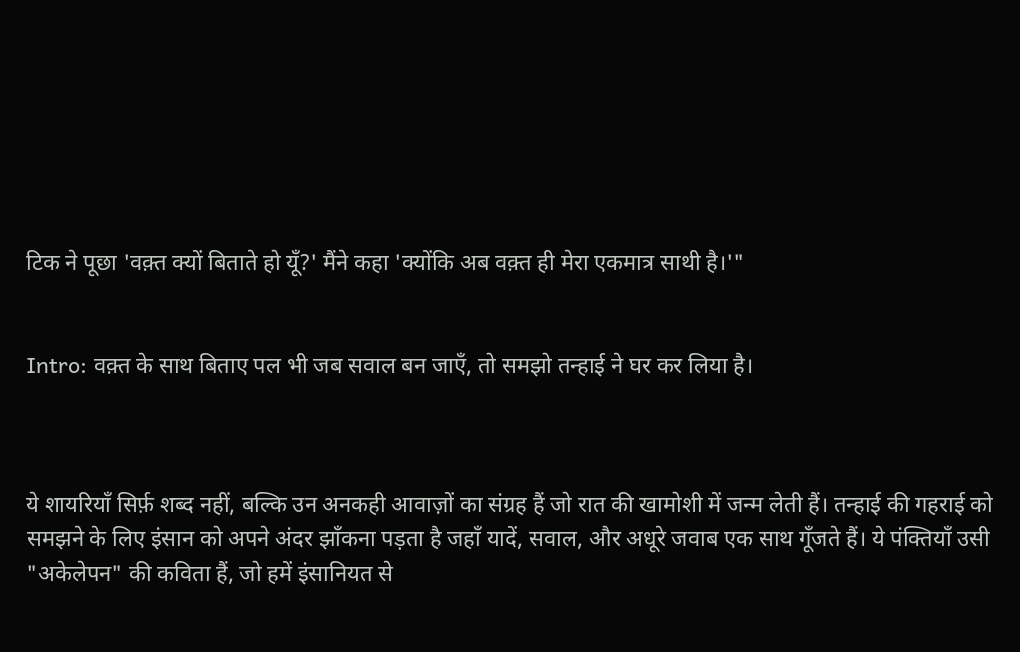टिक ने पूछा 'वक़्त क्यों बिताते हो यूँ?' मैंने कहा 'क्योंकि अब वक़्त ही मेरा एकमात्र साथी है।'"


Intro: वक़्त के साथ बिताए पल भी जब सवाल बन जाएँ, तो समझो तन्हाई ने घर कर लिया है।



ये शायरियाँ सिर्फ़ शब्द नहीं, बल्कि उन अनकही आवाज़ों का संग्रह हैं जो रात की खामोशी में जन्म लेती हैं। तन्हाई की गहराई को समझने के लिए इंसान को अपने अंदर झाँकना पड़ता है जहाँ यादें, सवाल, और अधूरे जवाब एक साथ गूँजते हैं। ये पंक्तियाँ उसी "अकेलेपन" की कविता हैं, जो हमें इंसानियत से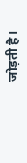जोड़ती है।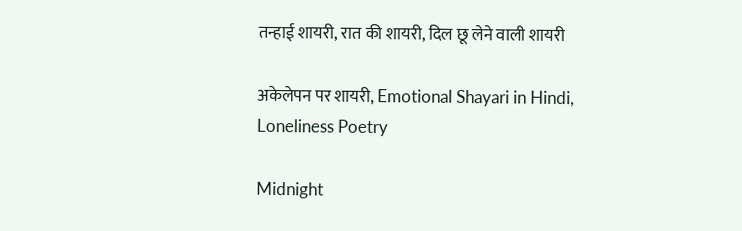तन्हाई शायरी, रात की शायरी, दिल छू लेने वाली शायरी

अकेलेपन पर शायरी, Emotional Shayari in Hindi, Loneliness Poetry

Midnight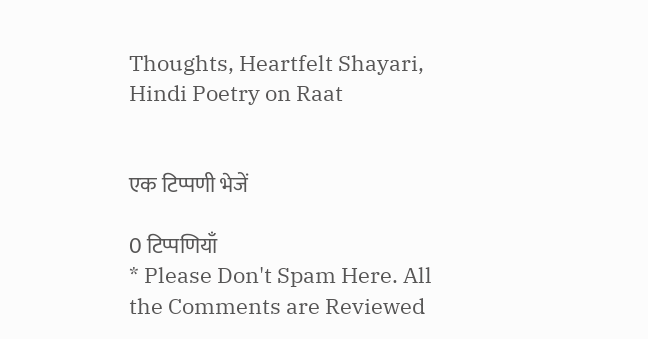Thoughts, Heartfelt Shayari, Hindi Poetry on Raat


एक टिप्पणी भेजें

0 टिप्पणियाँ
* Please Don't Spam Here. All the Comments are Reviewed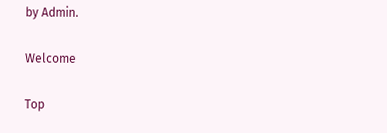by Admin.

Welcome

Top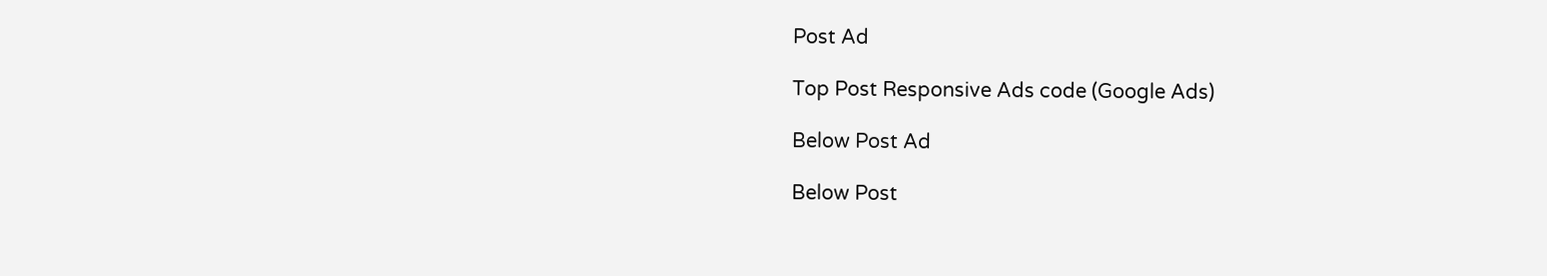Post Ad

Top Post Responsive Ads code (Google Ads)

Below Post Ad

Below Post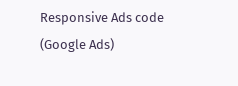Responsive Ads code (Google Ads)